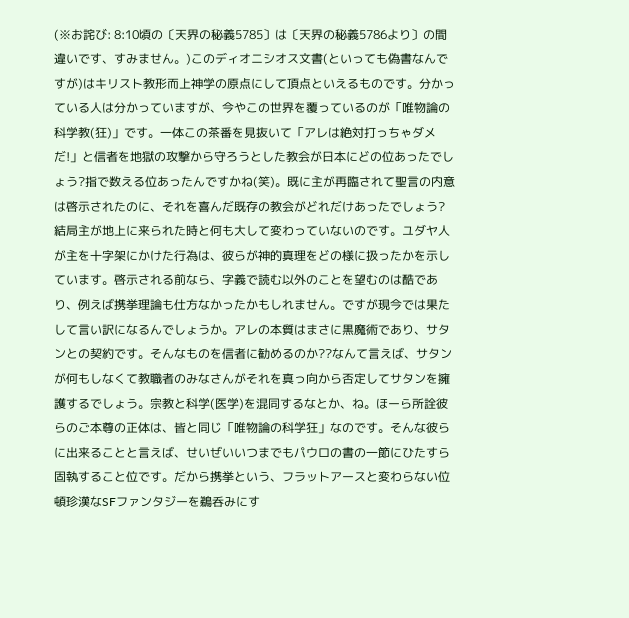(※お詫び: 8:10頃の〔天界の秘義5785〕は〔天界の秘義5786より〕の間違いです、すみません。)このディオニシオス文書(といっても偽書なんですが)はキリスト教形而上神学の原点にして頂点といえるものです。分かっている人は分かっていますが、今やこの世界を覆っているのが「唯物論の科学教(狂)」です。一体この茶番を見抜いて「アレは絶対打っちゃダメだ!」と信者を地獄の攻撃から守ろうとした教会が日本にどの位あったでしょう?指で数える位あったんですかね(笑)。既に主が再臨されて聖言の内意は啓示されたのに、それを喜んだ既存の教会がどれだけあったでしょう?結局主が地上に来られた時と何も大して変わっていないのです。ユダヤ人が主を十字架にかけた行為は、彼らが神的真理をどの様に扱ったかを示しています。啓示される前なら、字義で読む以外のことを望むのは酷であり、例えば携挙理論も仕方なかったかもしれません。ですが現今では果たして言い訳になるんでしょうか。アレの本質はまさに黒魔術であり、サタンとの契約です。そんなものを信者に勧めるのか??なんて言えば、サタンが何もしなくて教職者のみなさんがそれを真っ向から否定してサタンを擁護するでしょう。宗教と科学(医学)を混同するなとか、ね。ほーら所詮彼らのご本尊の正体は、皆と同じ「唯物論の科学狂」なのです。そんな彼らに出来ることと言えば、せいぜいいつまでもパウロの書の一節にひたすら固執すること位です。だから携挙という、フラットアースと変わらない位頓珍漢なSFファンタジーを鵜呑みにす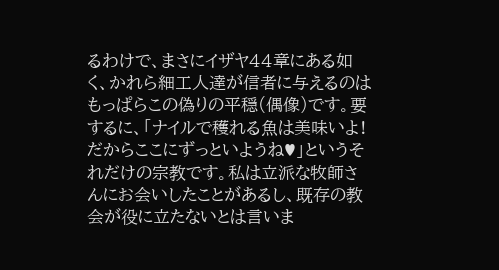るわけで、まさにイザヤ44章にある如く、かれら細工人達が信者に与えるのはもっぱらこの偽りの平穏(偶像)です。要するに、「ナイルで穫れる魚は美味いよ!だからここにずっといようね♥」というそれだけの宗教です。私は立派な牧師さんにお会いしたことがあるし、既存の教会が役に立たないとは言いま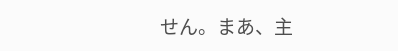せん。まあ、主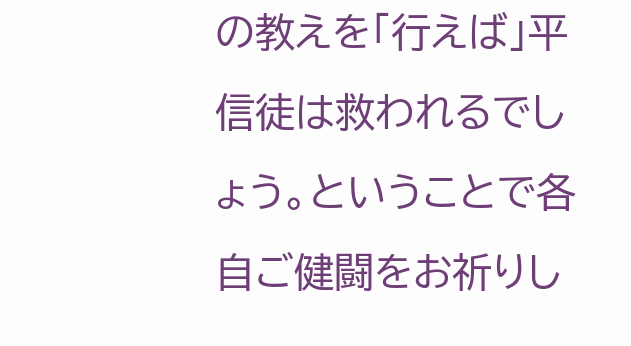の教えを「行えば」平信徒は救われるでしょう。ということで各自ご健闘をお祈りし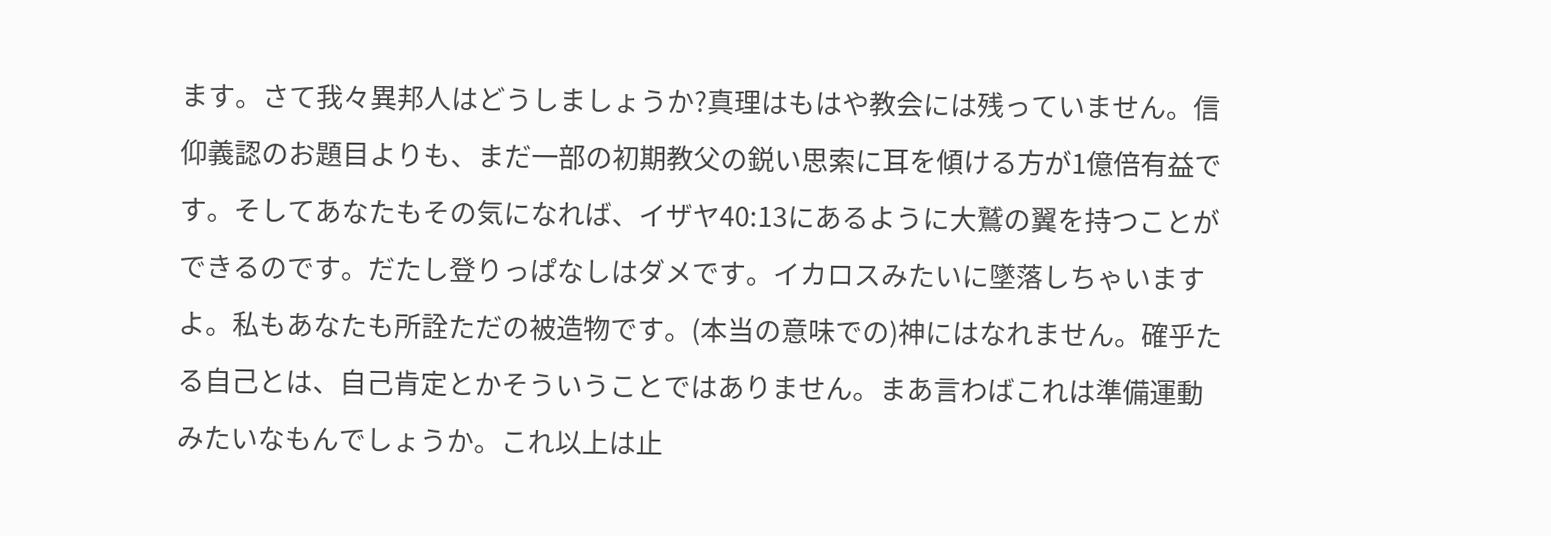ます。さて我々異邦人はどうしましょうか?真理はもはや教会には残っていません。信仰義認のお題目よりも、まだ一部の初期教父の鋭い思索に耳を傾ける方が1億倍有益です。そしてあなたもその気になれば、イザヤ40:13にあるように大鷲の翼を持つことができるのです。だたし登りっぱなしはダメです。イカロスみたいに墜落しちゃいますよ。私もあなたも所詮ただの被造物です。(本当の意味での)神にはなれません。確乎たる自己とは、自己肯定とかそういうことではありません。まあ言わばこれは準備運動みたいなもんでしょうか。これ以上は止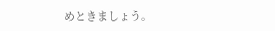めときましょう。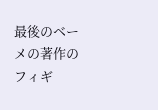最後のベーメの著作のフィギ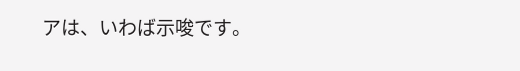アは、いわば示唆です。